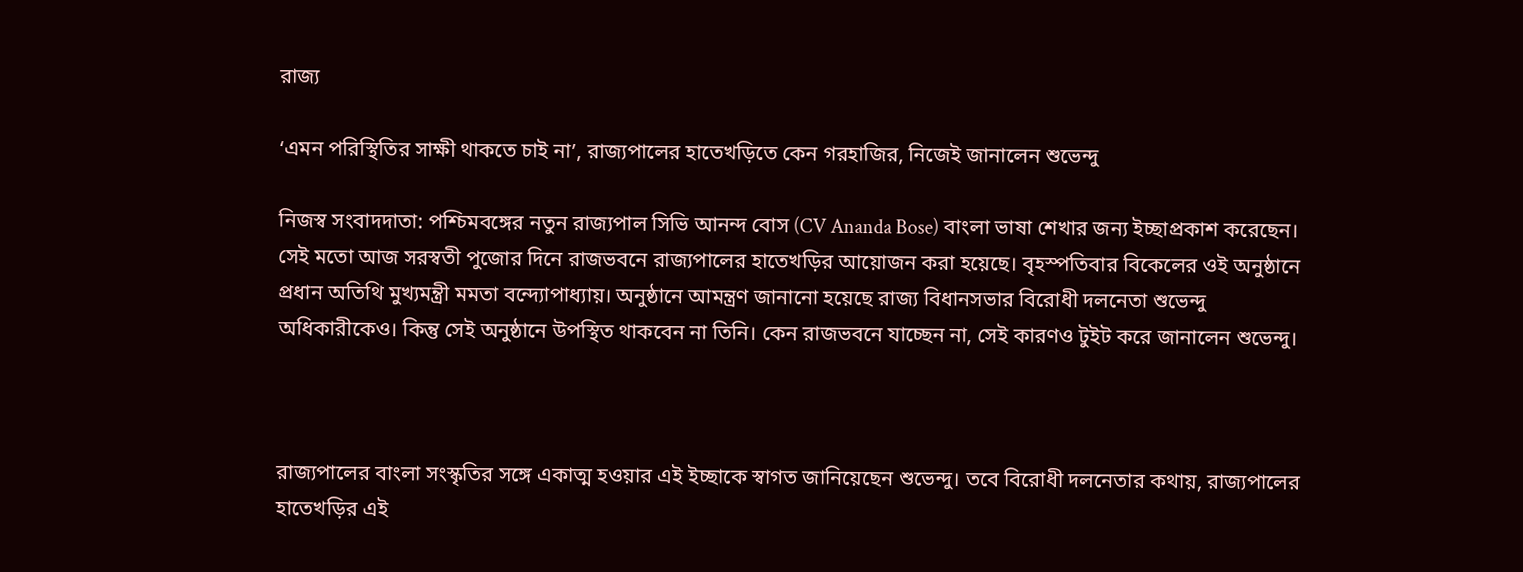রাজ্য

‘এমন পরিস্থিতির সাক্ষী থাকতে চাই না’, রাজ্যপালের হাতেখড়িতে কেন গরহাজির, নিজেই জানালেন শুভেন্দু

নিজস্ব সংবাদদাতা: পশ্চিমবঙ্গের নতুন রাজ্যপাল সিভি আনন্দ বোস (CV Ananda Bose) বাংলা ভাষা শেখার জন্য ইচ্ছাপ্রকাশ করেছেন। সেই মতো আজ সরস্বতী পুজোর দিনে রাজভবনে রাজ্যপালের হাতেখড়ির আয়োজন করা হয়েছে। বৃহস্পতিবার বিকেলের ওই অনুষ্ঠানে প্রধান অতিথি মুখ্যমন্ত্রী মমতা বন্দ্যোপাধ্যায়। অনুষ্ঠানে আমন্ত্রণ জানানো হয়েছে রাজ্য বিধানসভার বিরোধী দলনেতা শুভেন্দু অধিকারীকেও। কিন্তু সেই অনুষ্ঠানে উপস্থিত থাকবেন না তিনি। কেন রাজভবনে যাচ্ছেন না, সেই কারণও টুইট করে জানালেন শুভেন্দু।



রাজ্যপালের বাংলা সংস্কৃতির সঙ্গে একাত্ম হওয়ার এই ইচ্ছাকে স্বাগত জানিয়েছেন শুভেন্দু। তবে বিরোধী দলনেতার কথায়, রাজ্যপালের হাতেখড়ির এই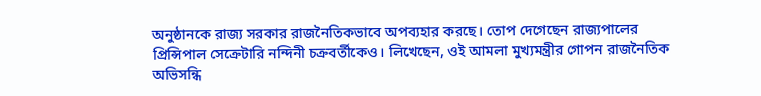অনুষ্ঠানকে রাজ্য সরকার রাজনৈতিকভাবে অপব্যহার করছে। তোপ দেগেছেন রাজ্যপালের প্রিন্সিপাল সেক্রেটারি নন্দিনী চক্রবর্তীকেও। লিখেছেন, ওই আমলা মুখ্যমন্ত্রীর গোপন রাজনৈতিক অভিসন্ধি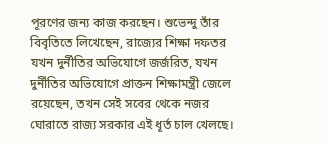পূরণের জন্য কাজ করছেন। শুভেন্দু তাঁর বিবৃতিতে লিখেছেন, রাজ্যের শিক্ষা দফতর যখন দুর্নীতির অভিযোগে জর্জরিত, যখন দুর্নীতির অভিযোগে প্রাক্তন শিক্ষামন্ত্রী জেলে রয়েছেন, তখন সেই সবের থেকে নজর ঘোরাতে রাজ্য সরকার এই ধূর্ত চাল খেলছে।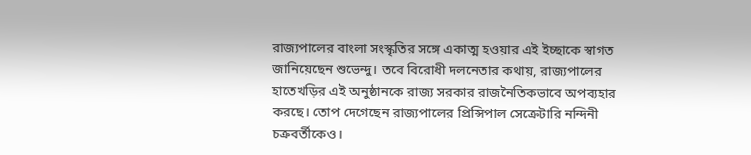রাজ্যপালের বাংলা সংস্কৃতির সঙ্গে একাত্ম হওয়ার এই ইচ্ছাকে স্বাগত জানিয়েছেন শুভেন্দু। তবে বিরোধী দলনেতার কথায়, রাজ্যপালের হাতেখড়ির এই অনুষ্ঠানকে রাজ্য সরকার রাজনৈতিকভাবে অপব্যহার করছে। তোপ দেগেছেন রাজ্যপালের প্রিন্সিপাল সেক্রেটারি নন্দিনী চক্রবর্তীকেও।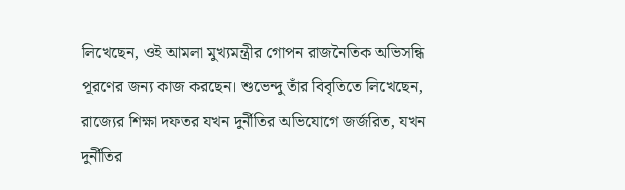লিখেছেন, ওই আমলা মুখ্যমন্ত্রীর গোপন রাজনৈতিক অভিসন্ধি পূরণের জন্য কাজ করছেন। শুভেন্দু তাঁর বিবৃতিতে লিখেছেন, রাজ্যের শিক্ষা দফতর যখন দুর্নীতির অভিযোগে জর্জরিত, যখন দুর্নীতির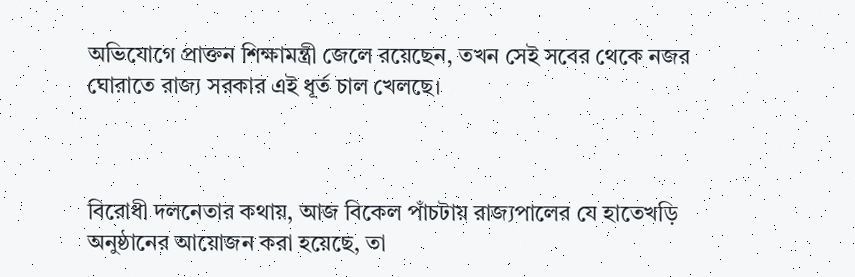অভিযোগে প্রাক্তন শিক্ষামন্ত্রী জেলে রয়েছেন, তখন সেই সবের থেকে নজর ঘোরাতে রাজ্য সরকার এই ধূর্ত চাল খেলছে।



বিরোধী দলনেতার কথায়, আজ বিকেল পাঁচটায় রাজ্যপালের যে হাতেখড়ি অনুষ্ঠানের আয়োজন করা হয়েছে, তা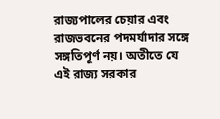রাজ্যপালের চেয়ার এবং রাজভবনের পদমর্যাদার সঙ্গে সঙ্গতিপূর্ণ নয়। অতীতে যে এই রাজ্য সরকার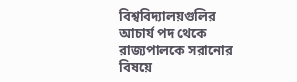বিশ্ববিদ্যালয়গুলির আচার্য পদ থেকে রাজ্যপালকে সরানোর বিষয়ে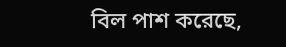বিল পাশ করেছে,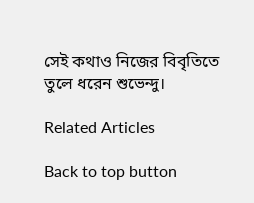সেই কথাও নিজের বিবৃতিতে তুলে ধরেন শুভেন্দু।

Related Articles

Back to top button